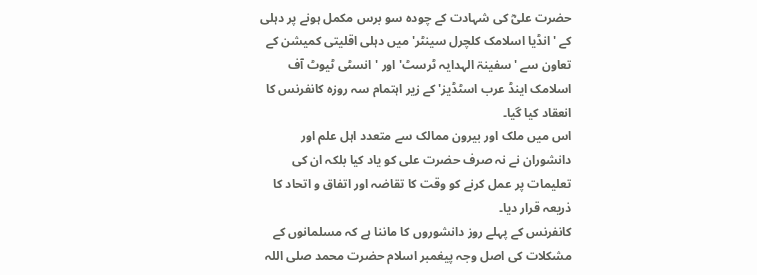حضرت علیؓ کی شہادت کے چودہ سو برس مکمل ہونے پر دہلی کے 'انڈیا اسلامک کلچرل سینٹر' میں دہلی اقلیتی کمیشن کے تعاون سے 'سفینۃ الہدایہ ٹرسٹ' اور 'انسٹی ٹیوٹ آف اسلامک اینڈ عرب اسٹڈیز' کے زیر اہتمام سہ روزہ کانفرنس کا انعقاد کیا گیا۔
اس میں ملک اور بیرون ممالک سے متعدد اہل علم اور دانشوران نے نہ صرف حضرت علی کو یاد کیا بلکہ ان کی تعلیمات پر عمل کرنے کو وقت کا تقاضہ اور اتفاق و اتحاد کا ذریعہ قرار دیا۔
کانفرنس کے پہلے روز دانشوروں کا ماننا ہے کہ مسلمانوں کے مشکلات کی اصل وجہ پیغمبر اسلام حضرت محمد صلی اللہ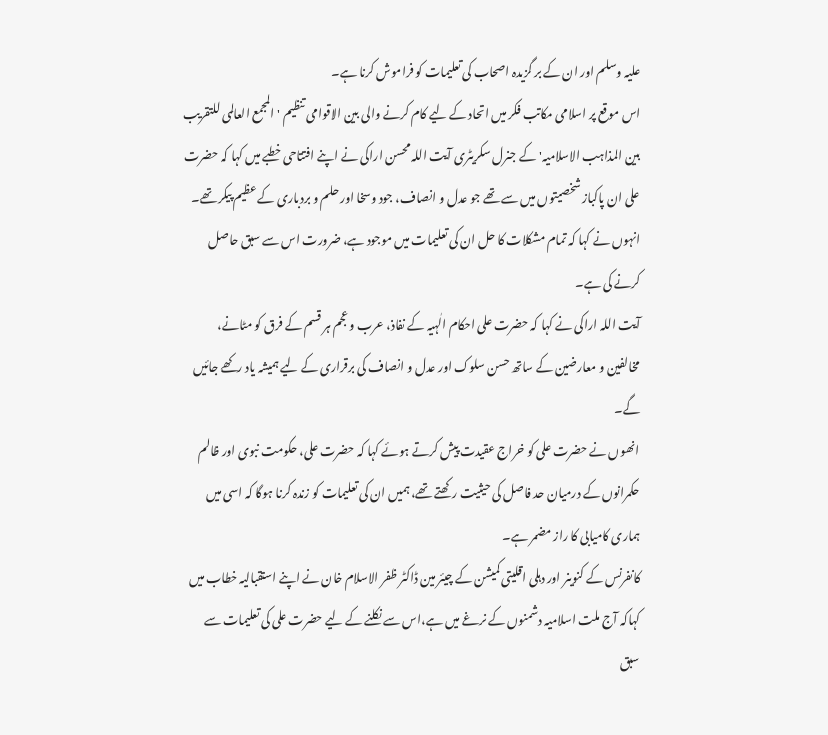علیہ وسلم اور ان کے بر گزیدہ اصحاب کی تعلیمات کو فراموش کرنا ہے۔
اس موقع پر اسلامی مکاتب فکر میں اتحاد کے لیے کام کرنے والی بین الاقوامی تنظیم 'المجمع العالمی للتقریب بین المذاہب الاسلامیہ' کے جنرل سکریٹری آیت اللہ محسن اراکی نے اپنے افتتاحی خطبے میں کہا کہ حضرت علی ان پاکباز شخصیتوں میں سے تھے جو عدل و انصاف، جود وسخا اور حلم و بردباری کے عظیم پیکر تھے۔
انہوں نے کہا کہ تمام مشکلات کا حل ان کی تعلیمات میں موجود ہے، ضرورت اس سے سبق حاصل کرنے کی ہے۔
آیت اللہ اراکی نے کہا کہ حضرت علی احکام الٰہیہ کے نفاذ، عرب و عجم ہر قسم کے فرق کو مٹانے، مخالفین و معارضین کے ساتھ حسن سلوک اور عدل و انصاف کی برقراری کے لیے ہمیشہ یاد رکھے جائیں گے۔
انھوں نے حضرت علی کو خراج عقیدت پیش کرتے ہوئے کہا کہ حضرت علی، حکومت نبوی اور ظالم حکمرانوں کے درمیان حد فاصل کی حیثیت رکھتے تھے، ہمیں ان کی تعلیمات کو زندہ کرنا ہوگا کہ اسی میں ہماری کامیابی کا راز مضمر ہے۔
کانفرنس کے کنوینر اور دہلی اقلیتی کمیشن کے چیئر مین ڈاکٹر ظفر الاسلام خان نے اپنے استقبالیہ خطاب میں کہاکہ آج ملت اسلامیہ دشمنوں کے نرغے میں ہے،اس سے نکلنے کے لیے حضرت علی کی تعلیمات سے سبق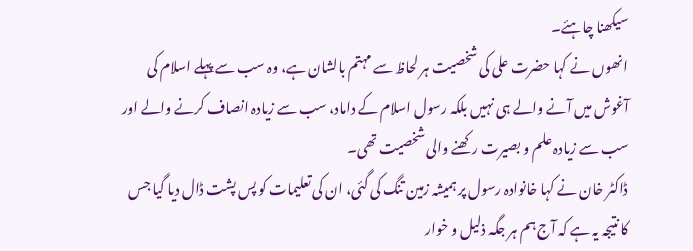سیکھنا چاہئے۔
انھوں نے کہا حضرت علی کی شخصیت ہر لحاظ سے مہتم بالشان ہے، وہ سب سے پہلے اسلام کی آغوش میں آنے والے ہی نہیں بلکہ رسول اسلام کے داماد، سب سے زیادہ انصاف کرنے والے اور سب سے زیادہ علم و بصیرت رکھنے والی شخصیت تھی۔
ڈاکٹر خان نے کہا خانوادہ رسول پر ہمیشہ زمین تنگ کی گئی، ان کی تعلیمات کو پس پشت ڈال دیا گیا جس کا نتیجہ یہ ہے کہ آج ہم ہر جگہ ذلیل و خوار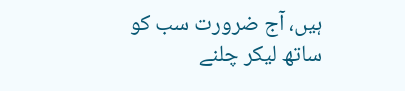ہیں، آج ضرورت سب کو ساتھ لیکر چلنے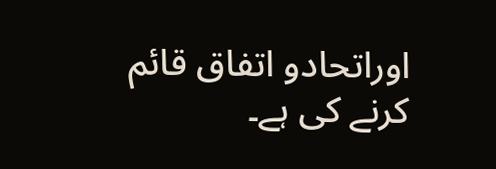اوراتحادو اتفاق قائم کرنے کی ہے۔